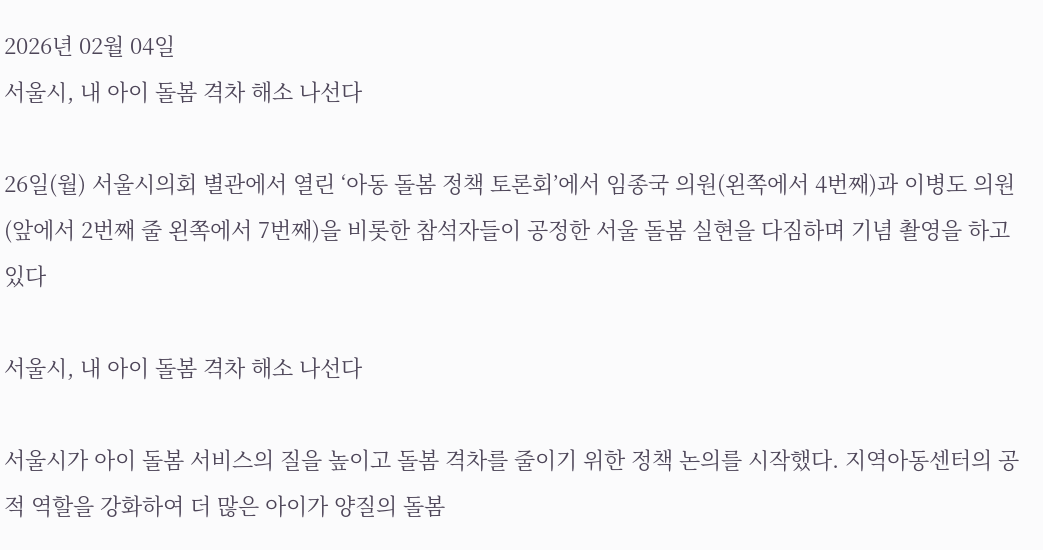2026년 02월 04일
서울시, 내 아이 돌봄 격차 해소 나선다

26일(월) 서울시의회 별관에서 열린 ‘아동 돌봄 정책 토론회’에서 임종국 의원(왼쪽에서 4번째)과 이병도 의원(앞에서 2번째 줄 왼쪽에서 7번째)을 비롯한 참석자들이 공정한 서울 돌봄 실현을 다짐하며 기념 촬영을 하고 있다

서울시, 내 아이 돌봄 격차 해소 나선다

서울시가 아이 돌봄 서비스의 질을 높이고 돌봄 격차를 줄이기 위한 정책 논의를 시작했다. 지역아동센터의 공적 역할을 강화하여 더 많은 아이가 양질의 돌봄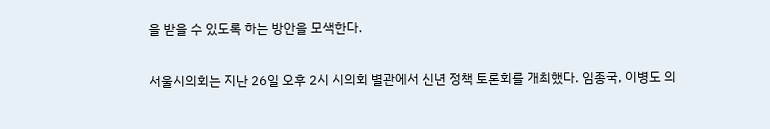을 받을 수 있도록 하는 방안을 모색한다.

서울시의회는 지난 26일 오후 2시 시의회 별관에서 신년 정책 토론회를 개최했다. 임종국, 이병도 의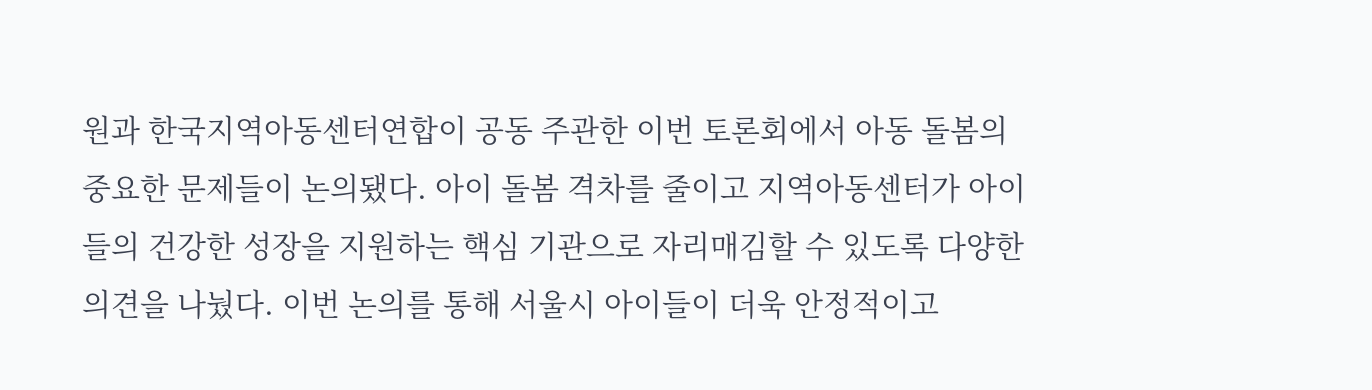원과 한국지역아동센터연합이 공동 주관한 이번 토론회에서 아동 돌봄의 중요한 문제들이 논의됐다. 아이 돌봄 격차를 줄이고 지역아동센터가 아이들의 건강한 성장을 지원하는 핵심 기관으로 자리매김할 수 있도록 다양한 의견을 나눴다. 이번 논의를 통해 서울시 아이들이 더욱 안정적이고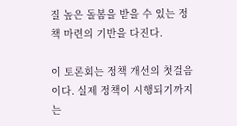질 높은 돌봄을 받을 수 있는 정책 마련의 기반을 다진다.

이 토론회는 정책 개선의 첫걸음이다. 실제 정책이 시행되기까지는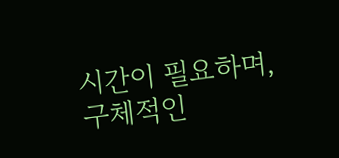시간이 필요하며, 구체적인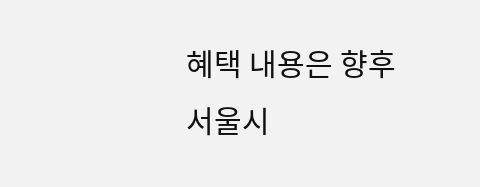혜택 내용은 향후 서울시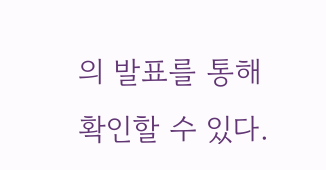의 발표를 통해 확인할 수 있다.